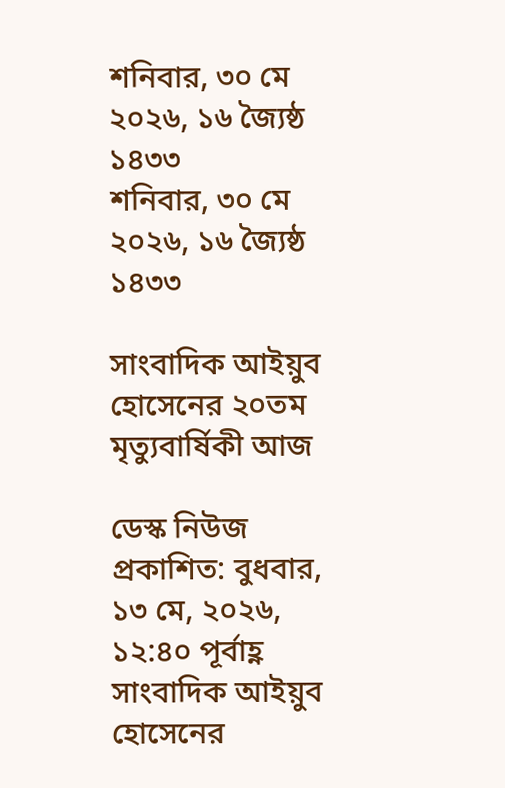শনিবার, ৩০ মে ২০২৬, ১৬ জ্যৈষ্ঠ ১৪৩৩
শনিবার, ৩০ মে ২০২৬, ১৬ জ্যৈষ্ঠ ১৪৩৩

সাংবাদিক আইয়ুব হোসেনের ২০তম মৃত্যুবার্ষিকী আজ

ডেস্ক নিউজ প্রকাশিত: বুধবার, ১৩ মে, ২০২৬, ১২:৪০ পূর্বাহ্ণ
সাংবাদিক আইয়ুব হোসেনের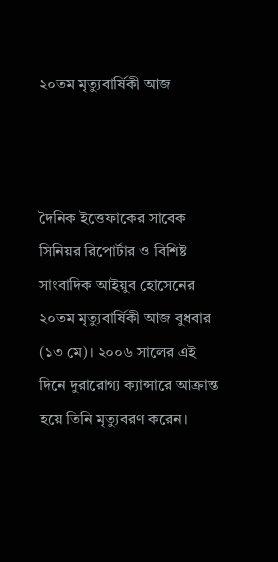২০তম মৃত্যুবার্ষিকী আজ



দৈনিক ইত্তেফাকের সাবেক সিনিয়র রিপোর্টার ও বিশিষ্ট সাংবাদিক আইয়ুব হোসেনের ২০তম মৃত্যুবার্ষিকী আজ বুধবার (১৩ মে)। ২০০৬ সালের এই দিনে দুরারোগ্য ক্যান্সারে আক্রান্ত হয়ে তিনি মৃত্যুবরণ করেন।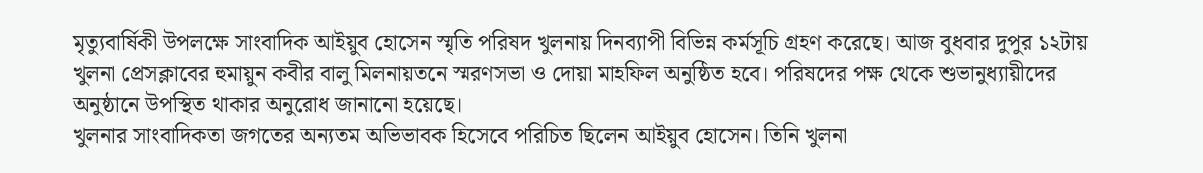মৃত্যুবার্ষিকী উপলক্ষে সাংবাদিক আইয়ুব হোসেন স্মৃতি পরিষদ খুলনায় দিনব্যাপী বিভিন্ন কর্মসূচি গ্রহণ করেছে। আজ বুধবার দুপুর ১২টায় খুলনা প্রেসক্লাবের হুমায়ুন কবীর বালু মিলনায়তনে স্মরণসভা ও দোয়া মাহফিল অনুষ্ঠিত হবে। পরিষদের পক্ষ থেকে শুভানুধ্যায়ীদের অনুষ্ঠানে উপস্থিত থাকার অনুরোধ জানানো হয়েছে।
খুলনার সাংবাদিকতা জগতের অন্যতম অভিভাবক হিসেবে পরিচিত ছিলেন আইয়ুব হোসেন। তিনি খুলনা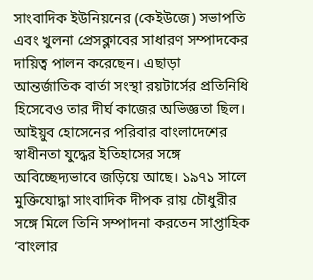সাংবাদিক ইউনিয়নের (কেইউজে) সভাপতি এবং খুলনা প্রেসক্লাবের সাধারণ সম্পাদকের দায়িত্ব পালন করেছেন। এছাড়া আন্তর্জাতিক বার্তা সংস্থা রয়টার্সের প্রতিনিধি হিসেবেও তার দীর্ঘ কাজের অভিজ্ঞতা ছিল।
আইয়ুব হোসেনের পরিবার বাংলাদেশের স্বাধীনতা যুদ্ধের ইতিহাসের সঙ্গে অবিচ্ছেদ্যভাবে জড়িয়ে আছে। ১৯৭১ সালে মুক্তিযোদ্ধা সাংবাদিক দীপক রায় চৌধুরীর সঙ্গে মিলে তিনি সম্পাদনা করতেন সাপ্তাহিক ‘বাংলার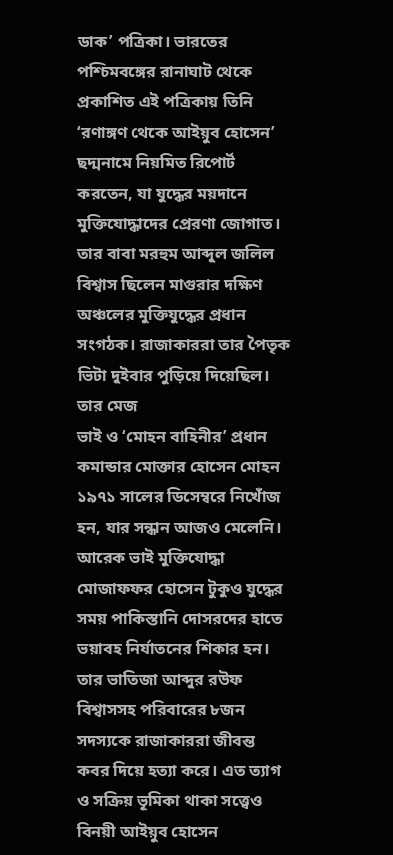ডাক’ পত্রিকা। ভারতের পশ্চিমবঙ্গের রানাঘাট থেকে প্রকাশিত এই পত্রিকায় তিনি ‘রণাঙ্গণ থেকে আইয়ুব হোসেন’ ছদ্মনামে নিয়মিত রিপোর্ট করতেন, যা যুদ্ধের ময়দানে মুক্তিযোদ্ধাদের প্রেরণা জোগাত। তার বাবা মরহুম আব্দুল জলিল বিশ্বাস ছিলেন মাগুরার দক্ষিণ অঞ্চলের মুক্তিযুদ্ধের প্রধান সংগঠক। রাজাকাররা তার পৈতৃক ভিটা দুইবার পুড়িয়ে দিয়েছিল। তার মেজ
ভাই ও ‘মোহন বাহিনীর’ প্রধান কমান্ডার মোক্তার হোসেন মোহন ১৯৭১ সালের ডিসেম্বরে নিখোঁজ হন, যার সন্ধান আজও মেলেনি। আরেক ভাই মুক্তিযোদ্ধা মোজাফফর হোসেন টুকুও যুদ্ধের সময় পাকিস্তানি দোসরদের হাতে ভয়াবহ নির্যাতনের শিকার হন। তার ভাতিজা আব্দুর রউফ বিশ্বাসসহ পরিবারের ৮জন সদস্যকে রাজাকাররা জীবন্ত কবর দিয়ে হত্যা করে। এত ত্যাগ ও সক্রিয় ভূমিকা থাকা সত্ত্বেও বিনয়ী আইয়ুব হোসেন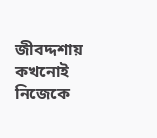জীবদ্দশায় কখনোই নিজেকে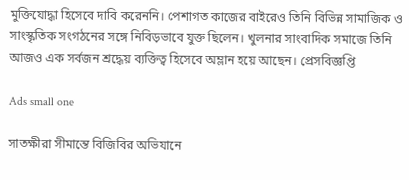মুক্তিযোদ্ধা হিসেবে দাবি করেননি। পেশাগত কাজের বাইরেও তিনি বিভিন্ন সামাজিক ও সাংস্কৃতিক সংগঠনের সঙ্গে নিবিড়ভাবে যুক্ত ছিলেন। খুলনার সাংবাদিক সমাজে তিনি আজও এক সর্বজন শ্রদ্ধেয় ব্যক্তিত্ব হিসেবে অম্লান হয়ে আছেন। প্রেসবিজ্ঞপ্তি

Ads small one

সাতক্ষীরা সীমান্তে বিজিবির অভিযানে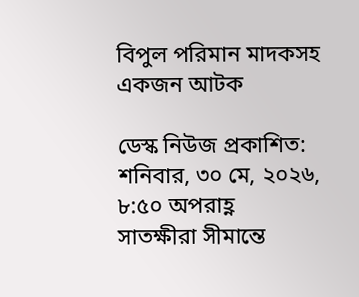বিপুল পরিমান মাদকসহ একজন আটক

ডেস্ক নিউজ প্রকাশিত: শনিবার, ৩০ মে, ২০২৬, ৮:৫০ অপরাহ্ণ
সাতক্ষীরা সীমান্তে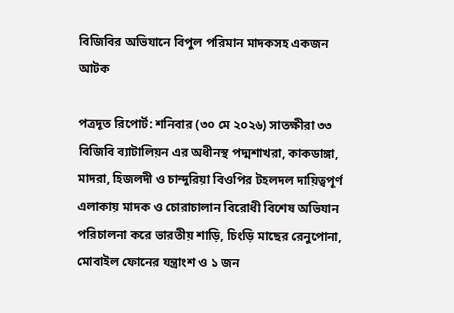বিজিবির অভিযানে বিপুল পরিমান মাদকসহ একজন আটক

পত্রদূত রিপোর্ট: শনিবার (৩০ মে ২০২৬) সাতক্ষীরা ৩৩ বিজিবি ব্যাটালিয়ন এর অধীনস্থ পদ্মশাখরা, কাকডাঙ্গা, মাদরা, হিজলদী ও চান্দুরিয়া বিওপির টহলদল দায়িত্বপূর্ণ এলাকায় মাদক ও চোরাচালান বিরোধী বিশেষ অভিযান পরিচালনা করে ভারতীয় শাড়ি, চিংড়ি মাছের রেনুপোনা, মোবাইল ফোনের যন্ত্রাংশ ও ১ জন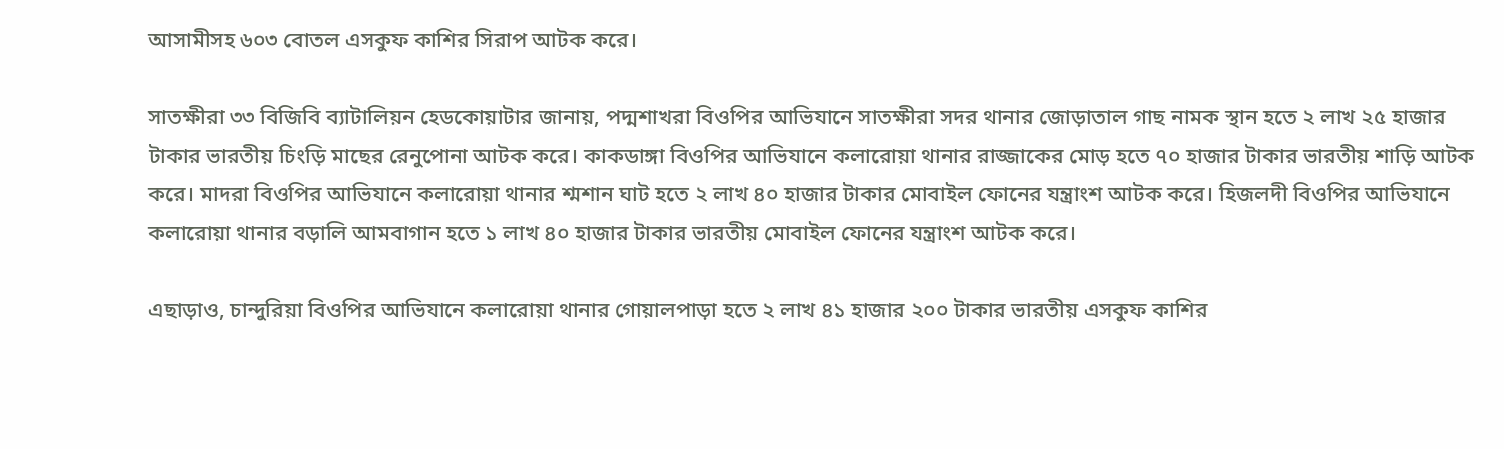আসামীসহ ৬০৩ বোতল এসকুফ কাশির সিরাপ আটক করে।

সাতক্ষীরা ৩৩ বিজিবি ব্যাটালিয়ন হেডকোয়াটার জানায়, পদ্মশাখরা বিওপির আভিযানে সাতক্ষীরা সদর থানার জোড়াতাল গাছ নামক স্থান হতে ২ লাখ ২৫ হাজার টাকার ভারতীয় চিংড়ি মাছের রেনুপোনা আটক করে। কাকডাঙ্গা বিওপির আভিযানে কলারোয়া থানার রাজ্জাকের মোড় হতে ৭০ হাজার টাকার ভারতীয় শাড়ি আটক করে। মাদরা বিওপির আভিযানে কলারোয়া থানার শ্মশান ঘাট হতে ২ লাখ ৪০ হাজার টাকার মোবাইল ফোনের যন্ত্রাংশ আটক করে। হিজলদী বিওপির আভিযানে কলারোয়া থানার বড়ালি আমবাগান হতে ১ লাখ ৪০ হাজার টাকার ভারতীয় মোবাইল ফোনের যন্ত্রাংশ আটক করে।

এছাড়াও, চান্দুরিয়া বিওপির আভিযানে কলারোয়া থানার গোয়ালপাড়া হতে ২ লাখ ৪১ হাজার ২০০ টাকার ভারতীয় এসকুফ কাশির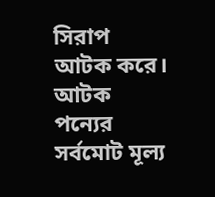সিরাপ আটক করে।
আটক পন্যের সর্বমোট মূল্য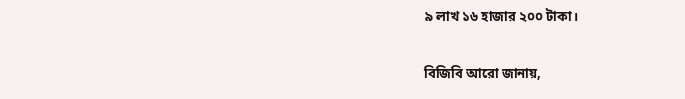৯ লাখ ১৬ হাজার ২০০ টাকা।

বিজিবি আরো জানায়,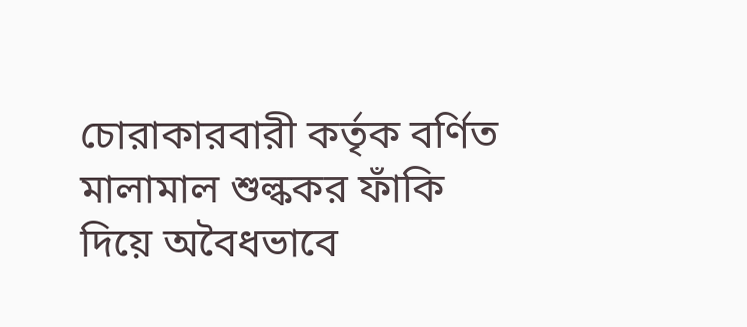চোরাকারবারী কর্তৃক বর্ণিত মালামাল শুল্ককর ফাঁকি দিয়ে অবৈধভাবে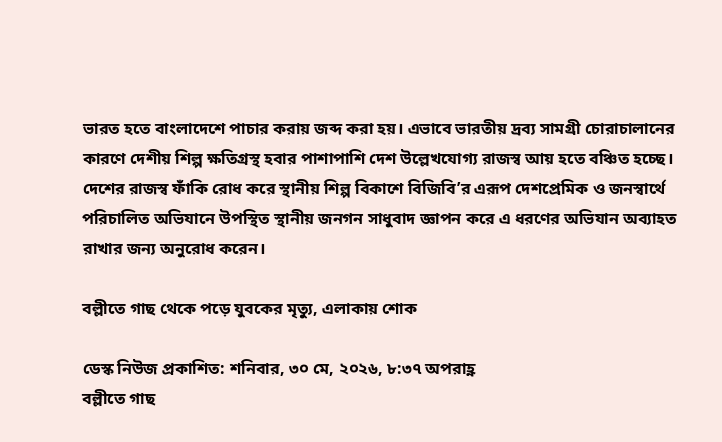ভারত হতে বাংলাদেশে পাচার করায় জব্দ করা হয়। এভাবে ভারতীয় দ্রব্য সামগ্রী চোরাচালানের কারণে দেশীয় শিল্প ক্ষতিগ্রস্থ হবার পাশাপাশি দেশ উল্লেখযোগ্য রাজস্ব আয় হতে বঞ্চিত হচ্ছে। দেশের রাজস্ব ফাঁকি রোধ করে স্থানীয় শিল্প বিকাশে বিজিবি’র এরূপ দেশপ্রেমিক ও জনস্বার্থে পরিচালিত অভিযানে উপস্থিত স্থানীয় জনগন সাধুবাদ জ্ঞাপন করে এ ধরণের অভিযান অব্যাহত রাখার জন্য অনুরোধ করেন।

বল্লীতে গাছ থেকে পড়ে যুবকের মৃত্যু, এলাকায় শোক

ডেস্ক নিউজ প্রকাশিত: শনিবার, ৩০ মে, ২০২৬, ৮:৩৭ অপরাহ্ণ
বল্লীতে গাছ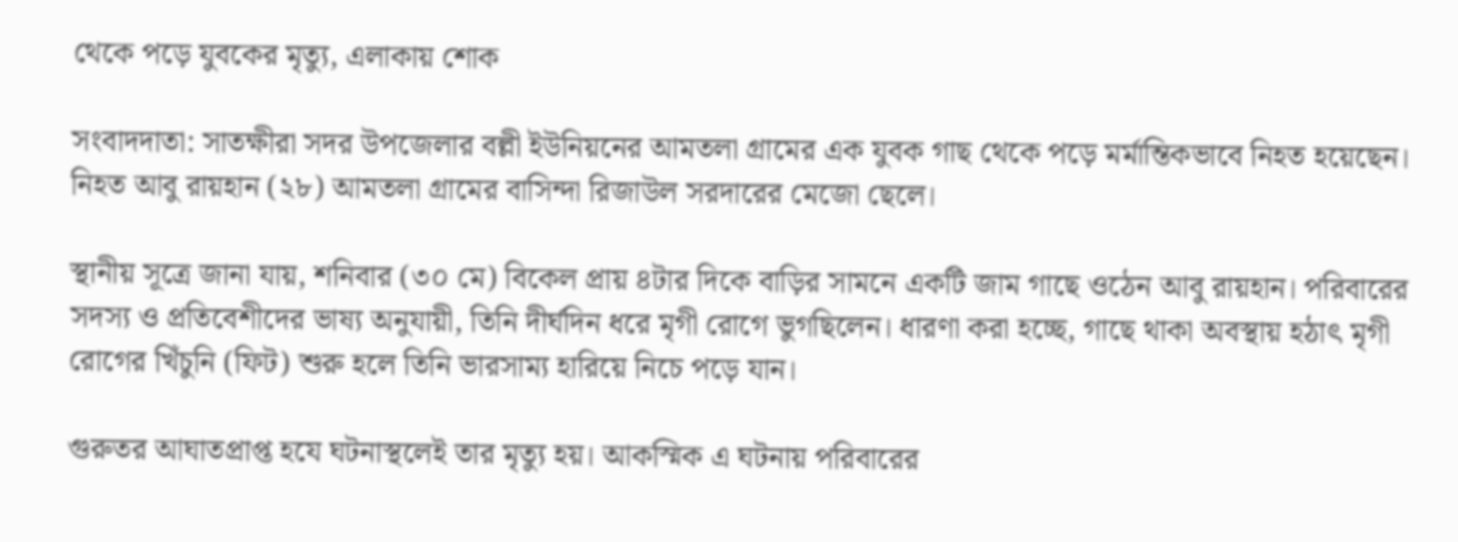থেকে পড়ে যুবকের মৃত্যু, এলাকায় শোক

সংবাদদাতা: সাতক্ষীরা সদর উপজেলার বল্লী ইউনিয়নের আমতলা গ্রামের এক যুবক গাছ থেকে পড়ে মর্মান্তিকভাবে নিহত হয়েছেন। নিহত আবু রায়হান (২৮) আমতলা গ্রামের বাসিন্দা রিজাউল সরদারের মেজো ছেলে।

স্থানীয় সূত্রে জানা যায়, শনিবার (৩০ মে) বিকেল প্রায় ৪টার দিকে বাড়ির সামনে একটি জাম গাছে ওঠেন আবু রায়হান। পরিবারের সদস্য ও প্রতিবেশীদের ভাষ্য অনুযায়ী, তিনি দীর্ঘদিন ধরে মৃগী রোগে ভুগছিলেন। ধারণা করা হচ্ছে, গাছে থাকা অবস্থায় হঠাৎ মৃগী রোগের খিঁচুনি (ফিট) শুরু হলে তিনি ভারসাম্য হারিয়ে নিচে পড়ে যান।

গুরুতর আঘাতপ্রাপ্ত হযে ঘটনাস্থলেই তার মৃত্যু হয়। আকস্মিক এ ঘটনায় পরিবারের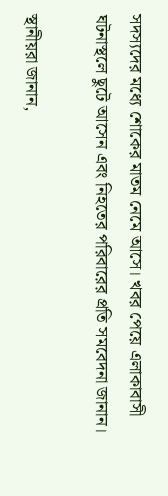সদস্যদের মধ্যে শোকের মাতম নেমে আসে। খবর পেয়ে এলাকাবাসী ঘটনাস্থলে ছুটে আসেন এবং নিহতের পরিবারের প্রতি সমবেদনা জানান।

স্থানীয়রা জানান,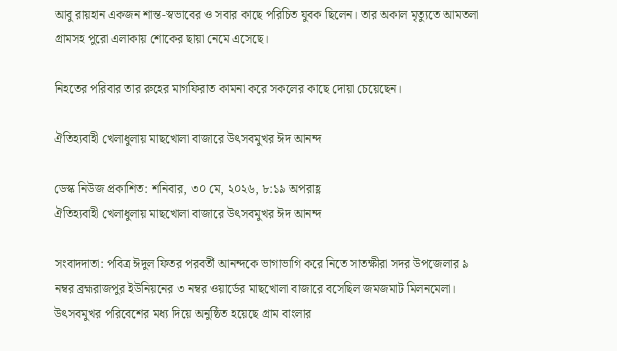আবু রায়হান একজন শান্ত-স্বভাবের ও সবার কাছে পরিচিত যুবক ছিলেন। তার অকাল মৃত্যুতে আমতলা গ্রামসহ পুরো এলাকায় শোকের ছায়া নেমে এসেছে।

নিহতের পরিবার তার রুহের মাগফিরাত কামনা করে সকলের কাছে দোয়া চেয়েছেন।

ঐতিহ্যবাহী খেলাধুলায় মাছখোলা বাজারে উৎসবমুখর ঈদ আনন্দ

ডেস্ক নিউজ প্রকাশিত: শনিবার, ৩০ মে, ২০২৬, ৮:১৯ অপরাহ্ণ
ঐতিহ্যবাহী খেলাধুলায় মাছখোলা বাজারে উৎসবমুখর ঈদ আনন্দ

সংবাদদাতা: পবিত্র ঈদুল ফিতর পরবর্তী আনন্দকে ভাগাভাগি করে নিতে সাতক্ষীরা সদর উপজেলার ৯ নম্বর ব্রহ্মরাজপুর ইউনিয়নের ৩ নম্বর ওয়ার্ডের মাছখোলা বাজারে বসেছিল জমজমাট মিলনমেলা। উৎসবমুখর পরিবেশের মধ্য দিয়ে অনুষ্ঠিত হয়েছে গ্রাম বাংলার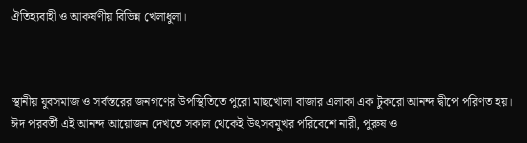ঐতিহ্যবাহী ও আকর্ষণীয় বিভিন্ন খেলাধুলা।



স্থানীয় যুবসমাজ ও সর্বস্তরের জনগণের উপস্থিতিতে পুরো মাছখোলা বাজার এলাকা এক টুকরো আনন্দ দ্বীপে পরিণত হয়। ঈদ পরবর্তী এই আনন্দ আয়োজন দেখতে সকাল থেকেই উৎসবমুখর পরিবেশে নারী, পুরুষ ও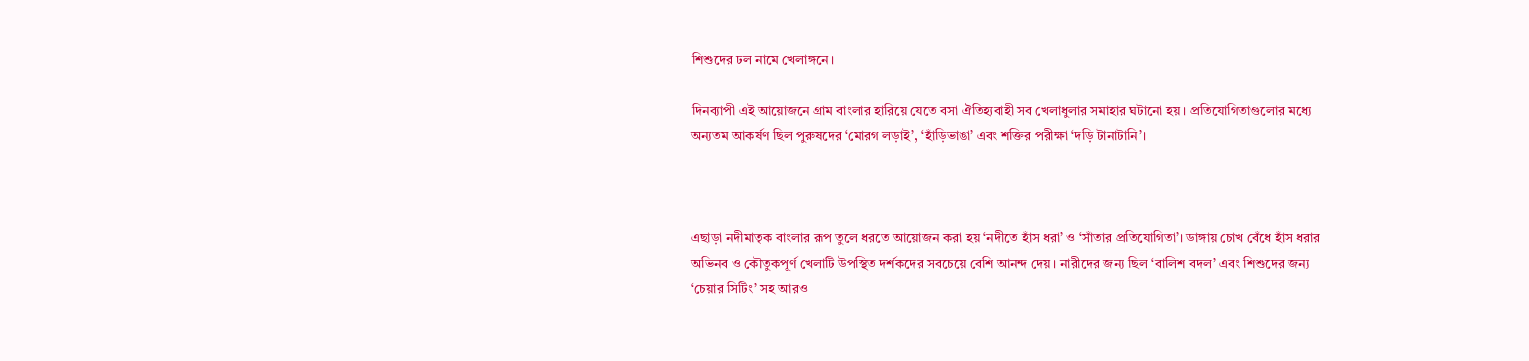শিশুদের ঢল নামে খেলাঙ্গনে।

দিনব্যাপী এই আয়োজনে গ্রাম বাংলার হারিয়ে যেতে বসা ঐতিহ্যবাহী সব খেলাধুলার সমাহার ঘটানো হয়। প্রতিযোগিতাগুলোর মধ্যে অন্যতম আকর্ষণ ছিল পুরুষদের ‘মোরগ লড়াই’, ‘হাঁড়িভাঙা’ এবং শক্তির পরীক্ষা ‘দড়ি টানাটানি’।



এছাড়া নদীমাতৃক বাংলার রূপ তুলে ধরতে আয়োজন করা হয় ‘নদীতে হাঁস ধরা’ ও ‘সাঁতার প্রতিযোগিতা’। ডাঙ্গায় চোখ বেঁধে হাঁস ধরার অভিনব ও কৌতুকপূর্ণ খেলাটি উপস্থিত দর্শকদের সবচেয়ে বেশি আনন্দ দেয়। নারীদের জন্য ছিল ‘বালিশ বদল’ এবং শিশুদের জন্য ‘চেয়ার সিটিং’ সহ আরও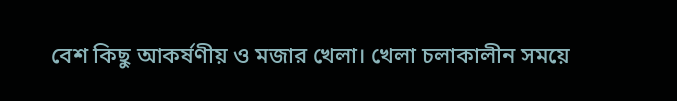বেশ কিছু আকর্ষণীয় ও মজার খেলা। খেলা চলাকালীন সময়ে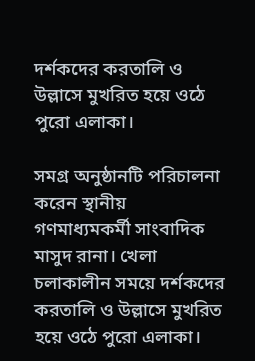দর্শকদের করতালি ও উল্লাসে মুখরিত হয়ে ওঠে পুরো এলাকা।

সমগ্র অনুষ্ঠানটি পরিচালনা করেন স্থানীয় গণমাধ্যমকর্মী সাংবাদিক মাসুদ রানা। খেলা চলাকালীন সময়ে দর্শকদের করতালি ও উল্লাসে মুখরিত হয়ে ওঠে পুরো এলাকা।